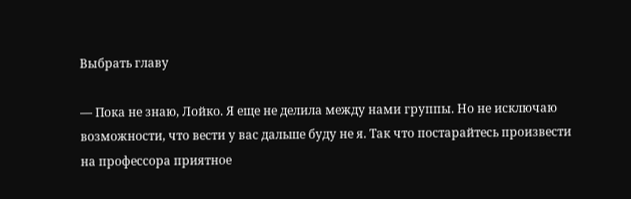Выбрать главу

— Пока не знаю, Лойко. Я еще не делила между нами группы. Но не исключаю возможности, что вести у вас дальше буду не я. Так что постарайтесь произвести на профессора приятное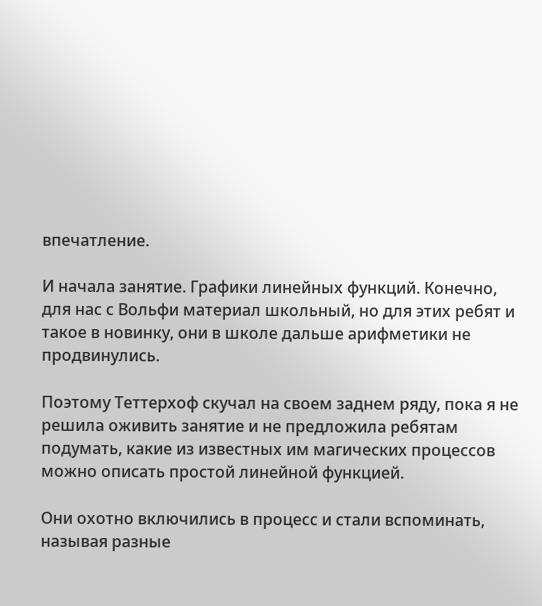впечатление.

И начала занятие. Графики линейных функций. Конечно, для нас с Вольфи материал школьный, но для этих ребят и такое в новинку, они в школе дальше арифметики не продвинулись.

Поэтому Теттерхоф скучал на своем заднем ряду, пока я не решила оживить занятие и не предложила ребятам подумать, какие из известных им магических процессов можно описать простой линейной функцией.

Они охотно включились в процесс и стали вспоминать, называя разные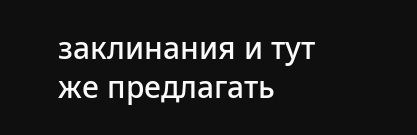заклинания и тут же предлагать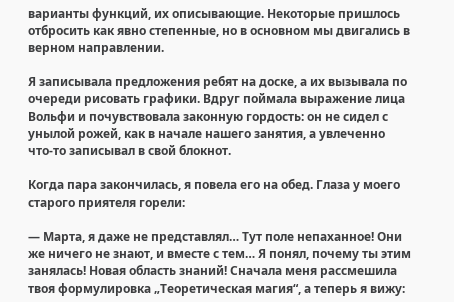варианты функций, их описывающие. Некоторые пришлось отбросить как явно степенные, но в основном мы двигались в верном направлении.

Я записывала предложения ребят на доске, а их вызывала по очереди рисовать графики. Вдруг поймала выражение лица Вольфи и почувствовала законную гордость: он не сидел с унылой рожей, как в начале нашего занятия, а увлеченно что‑то записывал в свой блокнот.

Когда пара закончилась, я повела его на обед. Глаза у моего старого приятеля горели:

— Марта, я даже не представлял… Тут поле непаханное! Они же ничего не знают, и вместе с тем… Я понял, почему ты этим занялась! Новая область знаний! Сначала меня рассмешила твоя формулировка „Теоретическая магия“, а теперь я вижу: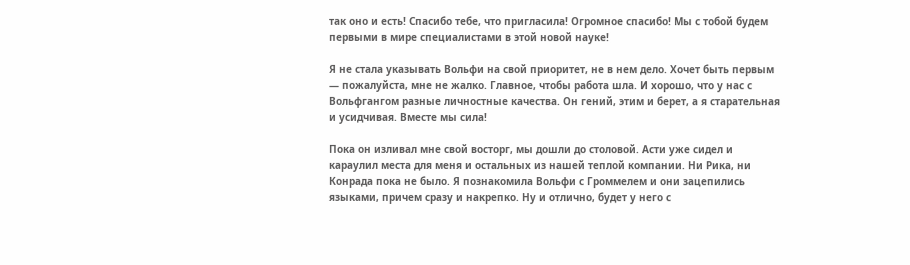так оно и есть! Спасибо тебе, что пригласила! Огромное спасибо! Мы с тобой будем первыми в мире специалистами в этой новой науке!

Я не стала указывать Вольфи на свой приоритет, не в нем дело. Хочет быть первым — пожалуйста, мне не жалко. Главное, чтобы работа шла. И хорошо, что у нас с Вольфгангом разные личностные качества. Он гений, этим и берет, а я старательная и усидчивая. Вместе мы сила!

Пока он изливал мне свой восторг, мы дошли до столовой. Асти уже сидел и караулил места для меня и остальных из нашей теплой компании. Ни Рика, ни Конрада пока не было. Я познакомила Вольфи с Громмелем и они зацепились языками, причем сразу и накрепко. Ну и отлично, будет у него с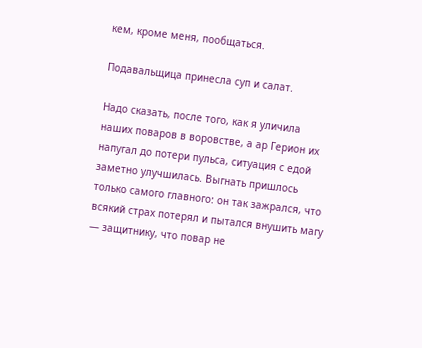кем, кроме меня, пообщаться.

Подавальщица принесла суп и салат.

Надо сказать, после того, как я уличила наших поваров в воровстве, а ар Герион их напугал до потери пульса, ситуация с едой заметно улучшилась. Выгнать пришлось только самого главного: он так зажрался, что всякий страх потерял и пытался внушить магу — защитнику, что повар не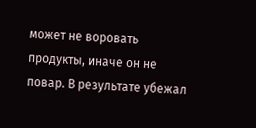может не воровать продукты, иначе он не повар. В результате убежал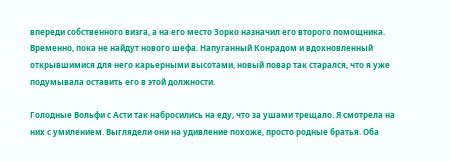впереди собственного визга, а на его место Зорко назначил его второго помощника. Временно, пока не найдут нового шефа. Напуганный Конрадом и вдохновленный открывшимися для него карьерными высотами, новый повар так старался, что я уже подумывала оставить его в этой должности.

Голодные Вольфи с Асти так набросились на еду, что за ушами трещало. Я смотрела на них с умилением. Выглядели они на удивление похоже, просто родные братья. Оба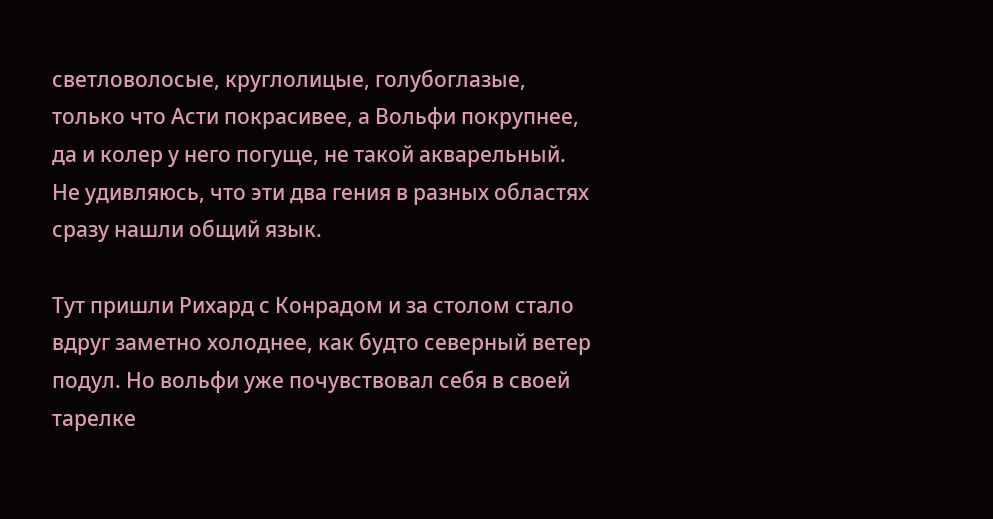светловолосые, круглолицые, голубоглазые, только что Асти покрасивее, а Вольфи покрупнее, да и колер у него погуще, не такой акварельный. Не удивляюсь, что эти два гения в разных областях сразу нашли общий язык.

Тут пришли Рихард с Конрадом и за столом стало вдруг заметно холоднее, как будто северный ветер подул. Но вольфи уже почувствовал себя в своей тарелке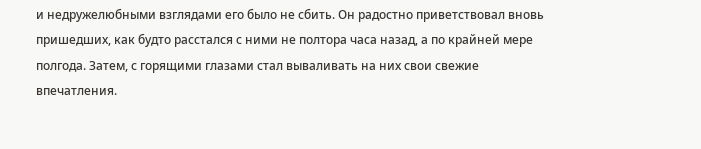и недружелюбными взглядами его было не сбить. Он радостно приветствовал вновь пришедших, как будто расстался с ними не полтора часа назад, а по крайней мере полгода. Затем, с горящими глазами стал вываливать на них свои свежие впечатления.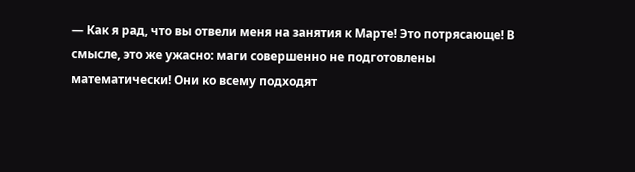— Как я рад, что вы отвели меня на занятия к Марте! Это потрясающе! В смысле, это же ужасно: маги совершенно не подготовлены математически! Они ко всему подходят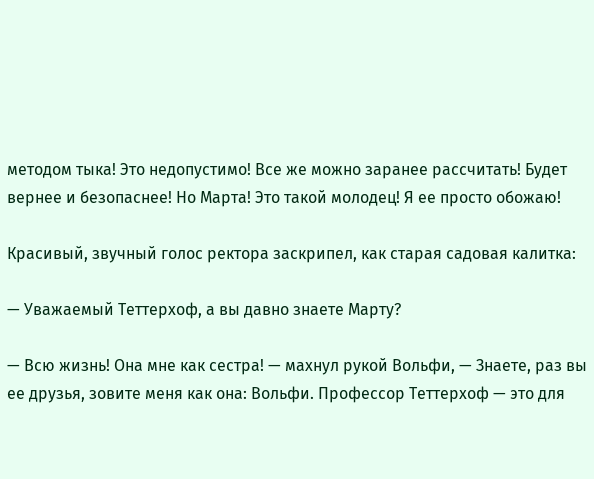методом тыка! Это недопустимо! Все же можно заранее рассчитать! Будет вернее и безопаснее! Но Марта! Это такой молодец! Я ее просто обожаю!

Красивый, звучный голос ректора заскрипел, как старая садовая калитка:

— Уважаемый Теттерхоф, а вы давно знаете Марту?

— Всю жизнь! Она мне как сестра! — махнул рукой Вольфи, — Знаете, раз вы ее друзья, зовите меня как она: Вольфи. Профессор Теттерхоф — это для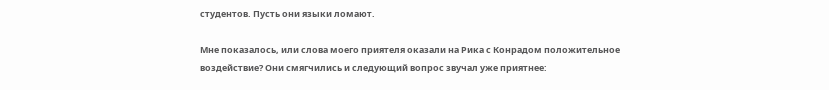студентов. Пусть они языки ломают.

Мне показалось, или слова моего приятеля оказали на Рика с Конрадом положительное воздействие? Они смягчились и следующий вопрос звучал уже приятнее: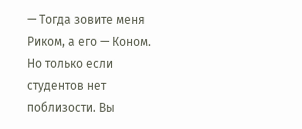— Тогда зовите меня Риком, а его — Коном. Но только если студентов нет поблизости. Вы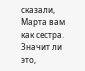сказали, Марта вам как сестра. Значит ли это,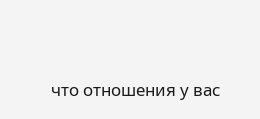что отношения у вас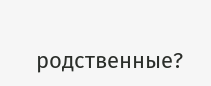родственные?